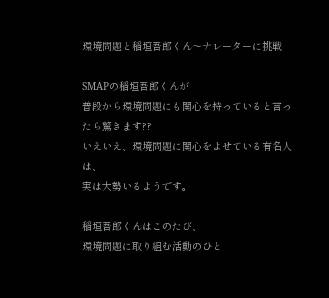環境問題と稲垣吾郎くん〜ナレーターに挑戦

SMAPの稲垣吾郎くんが
普段から環境問題にも関心を持っていると言ったら驚きます??
いえいえ、環境問題に関心をよせている有名人は、
実は大勢いるようです。

稲垣吾郎くんはこのたび、
環境問題に取り組む活動のひと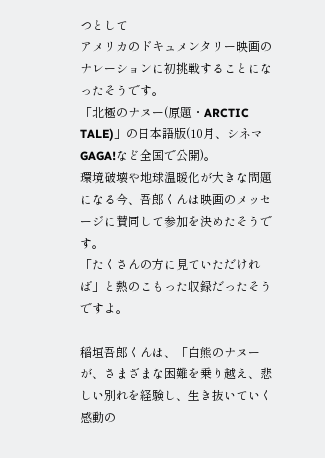つとして
アメリカのドキュメンタリー映画のナレーションに初挑戦することになったそうです。
「北極のナヌー(原題・ARCTIC TALE)」の日本語版(10月、シネマGAGA!など全国で公開)。
環境破壊や地球温暖化が大きな問題になる今、吾郎くんは映画のメッセージに賛同して参加を決めたそうです。
「たくさんの方に見ていただければ」と熱のこもった収録だったそうですよ。

稲垣吾郎くんは、「白熊のナヌーが、さまざまな困難を乗り越え、悲しい別れを経験し、生き抜いていく感動の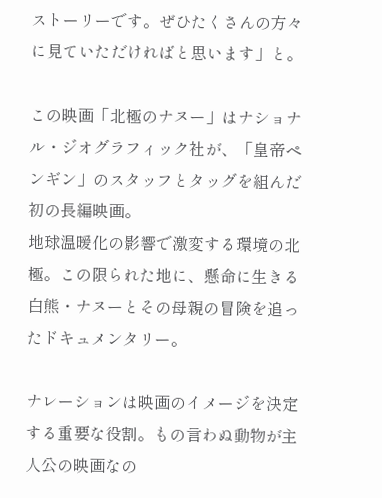ストーリーです。ぜひたくさんの方々に見ていただければと思います」と。

この映画「北極のナヌー」はナショナル・ジオグラフィック社が、「皇帝ペンギン」のスタッフとタッグを組んだ初の長編映画。
地球温暖化の影響で激変する環境の北極。この限られた地に、懸命に生きる白熊・ナヌーとその母親の冒険を追ったドキュメンタリー。

ナレーションは映画のイメージを決定する重要な役割。もの言わぬ動物が主人公の映画なの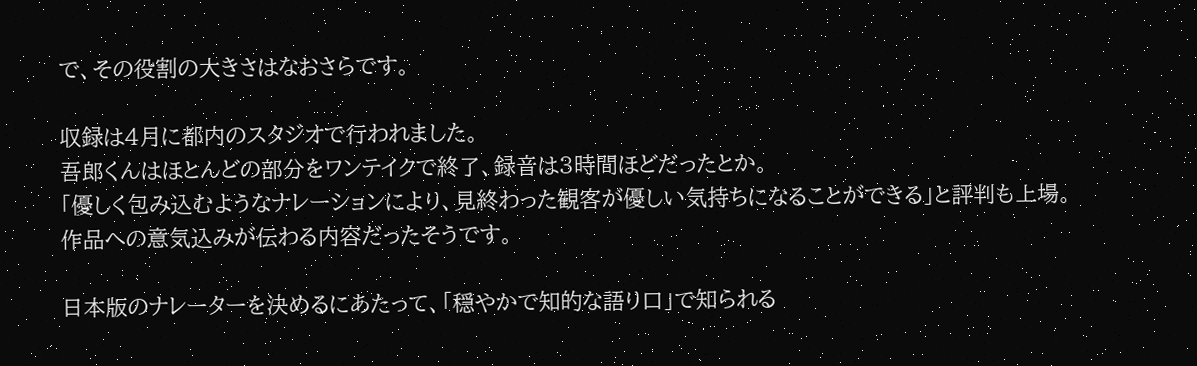で、その役割の大きさはなおさらです。

収録は4月に都内のスタジオで行われました。
吾郎くんはほとんどの部分をワンテイクで終了、録音は3時間ほどだったとか。
「優しく包み込むようなナレーションにより、見終わった観客が優しい気持ちになることができる」と評判も上場。
作品への意気込みが伝わる内容だったそうです。

日本版のナレーターを決めるにあたって、「穏やかで知的な語り口」で知られる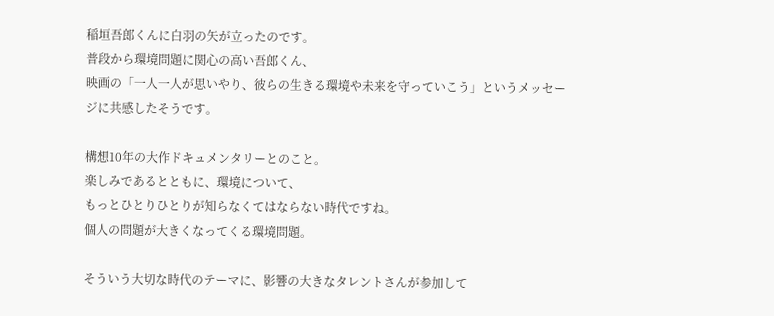稲垣吾郎くんに白羽の矢が立ったのです。
普段から環境問題に関心の高い吾郎くん、
映画の「一人一人が思いやり、彼らの生きる環境や未来を守っていこう」というメッセージに共感したそうです。

構想10年の大作ドキュメンタリーとのこと。
楽しみであるとともに、環境について、
もっとひとりひとりが知らなくてはならない時代ですね。
個人の問題が大きくなってくる環境問題。

そういう大切な時代のテーマに、影響の大きなタレントさんが参加して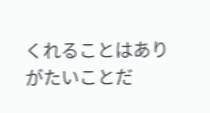くれることはありがたいことだ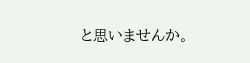と思いませんか。